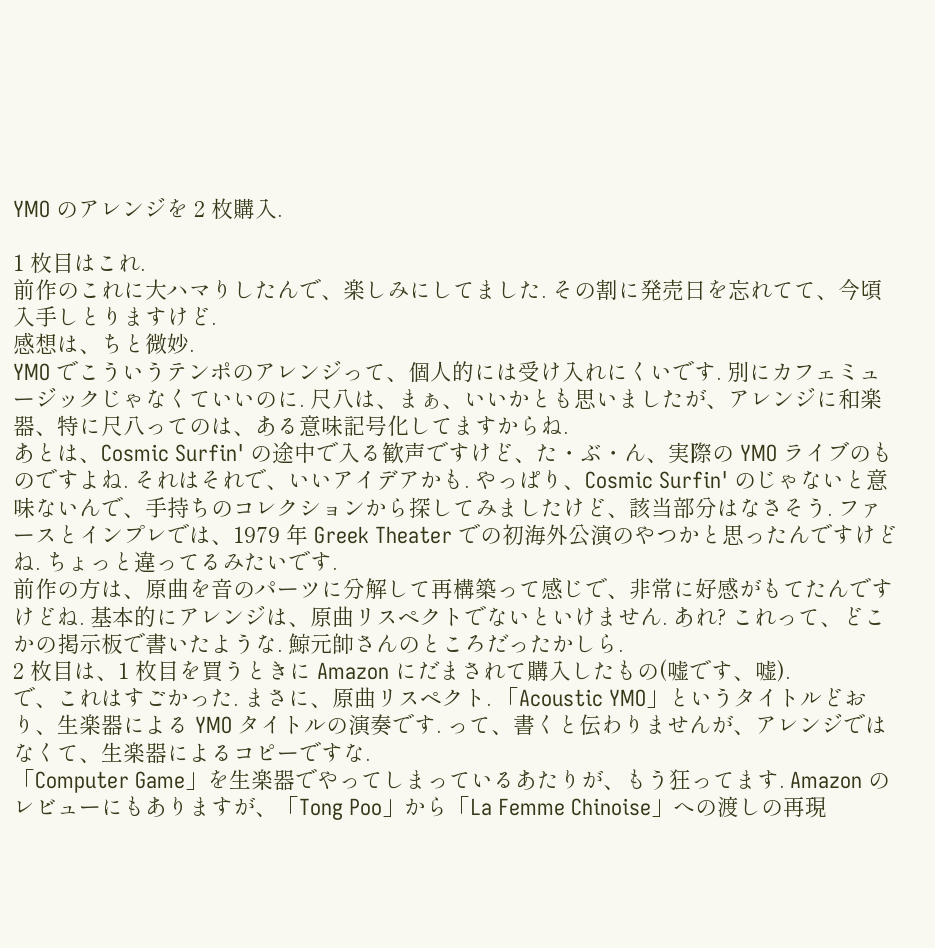YMO のアレンジを 2 枚購入.

1 枚目はこれ.
前作のこれに大ハマりしたんで、楽しみにしてました. その割に発売日を忘れてて、今頃入手しとりますけど.
感想は、ちと微妙.
YMO でこういうテンポのアレンジって、個人的には受け入れにくいです. 別にカフェミュージックじゃなくていいのに. 尺八は、まぁ、いいかとも思いましたが、アレンジに和楽器、特に尺八ってのは、ある意味記号化してますからね.
あとは、Cosmic Surfin' の途中で入る歓声ですけど、た・ぶ・ん、実際の YMO ライブのものですよね. それはそれで、いいアイデアかも. やっぱり、Cosmic Surfin' のじゃないと意味ないんで、手持ちのコレクションから探してみましたけど、該当部分はなさそう. ファースとインプレでは、1979 年 Greek Theater での初海外公演のやつかと思ったんですけどね. ちょっと違ってるみたいです.
前作の方は、原曲を音のパーツに分解して再構築って感じで、非常に好感がもてたんですけどね. 基本的にアレンジは、原曲リスペクトでないといけません. あれ? これって、どこかの掲示板で書いたような. 鯨元帥さんのところだったかしら.
2 枚目は、1 枚目を買うときに Amazon にだまされて購入したもの(嘘です、嘘).
で、これはすごかった. まさに、原曲リスペクト. 「Acoustic YMO」というタイトルどおり、生楽器による YMO タイトルの演奏です. って、書くと伝わりませんが、アレンジではなくて、生楽器によるコピーですな.
「Computer Game」を生楽器でやってしまっているあたりが、もう狂ってます. Amazon のレビューにもありますが、「Tong Poo」から「La Femme Chinoise」への渡しの再現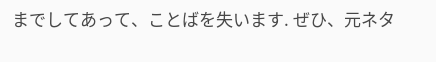までしてあって、ことばを失います. ぜひ、元ネタ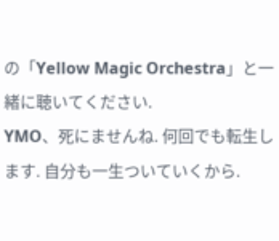の「Yellow Magic Orchestra」と一緒に聴いてください.
YMO、死にませんね. 何回でも転生します. 自分も一生ついていくから.